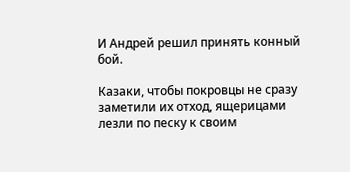И Андрей решил принять конный бой.

Казаки, чтобы покровцы не сразу заметили их отход, ящерицами лезли по песку к своим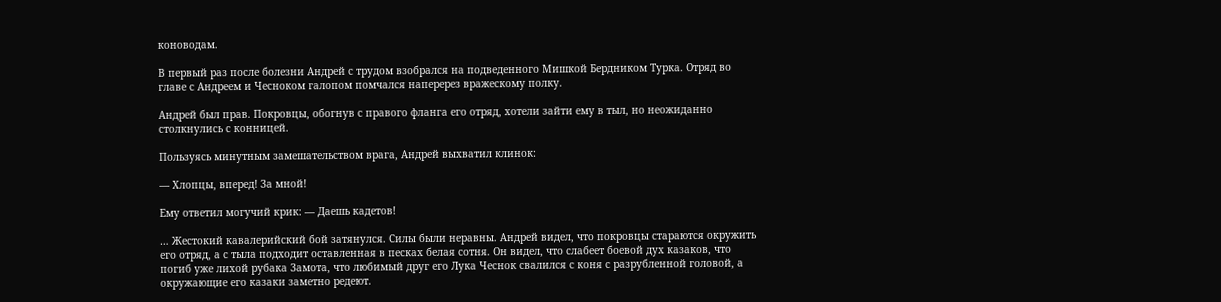коноводам.

В первый раз после болезни Андрей с трудом взобрался на подведенного Мишкой Бердником Турка. Отряд во главе с Андреем и Чесноком галопом помчался наперерез вражескому полку.

Андрей был прав. Покровцы, обогнув с правого фланга его отряд, хотели зайти ему в тыл, но неожиданно столкнулись с конницей.

Пользуясь минутным замешательством врага, Андрей выхватил клинок:

— Хлопцы, вперед! За мной!

Ему ответил могучий крик: — Даешь кадетов!

… Жестокий кавалерийский бой затянулся. Силы были неравны. Андрей видел, что покровцы стараются окружить его отряд, а с тыла подходит оставленная в песках белая сотня. Он видел, что слабеет боевой дух казаков, что погиб уже лихой рубака Замота, что любимый друг его Лука Чеснок свалился с коня с разрубленной головой, а окружающие его казаки заметно редеют.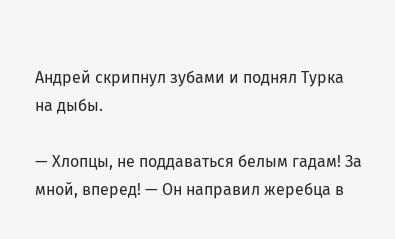Андрей скрипнул зубами и поднял Турка на дыбы.

— Хлопцы, не поддаваться белым гадам! За мной, вперед! — Он направил жеребца в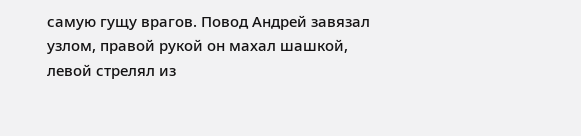самую гущу врагов. Повод Андрей завязал узлом, правой рукой он махал шашкой, левой стрелял из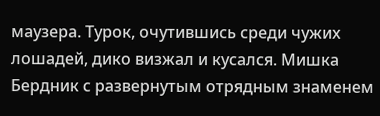маузера. Турок, очутившись среди чужих лошадей, дико визжал и кусался. Мишка Бердник с развернутым отрядным знаменем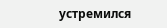устремился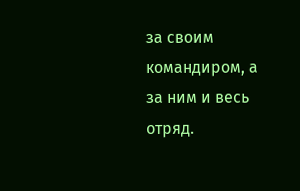за своим командиром, а за ним и весь отряд.